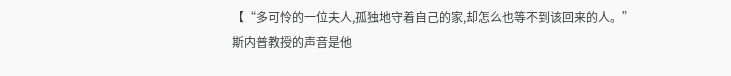【“多可怜的一位夫人,孤独地守着自己的家,却怎么也等不到该回来的人。”
斯内普教授的声音是他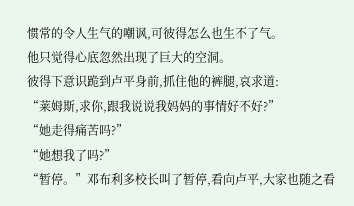惯常的令人生气的嘲讽,可彼得怎么也生不了气。
他只觉得心底忽然出现了巨大的空洞。
彼得下意识跪到卢平身前,抓住他的裤腿,哀求道:
“莱姆斯,求你,跟我说说我妈妈的事情好不好?”
“她走得痛苦吗?”
“她想我了吗?”
“暂停。”邓布利多校长叫了暂停,看向卢平,大家也随之看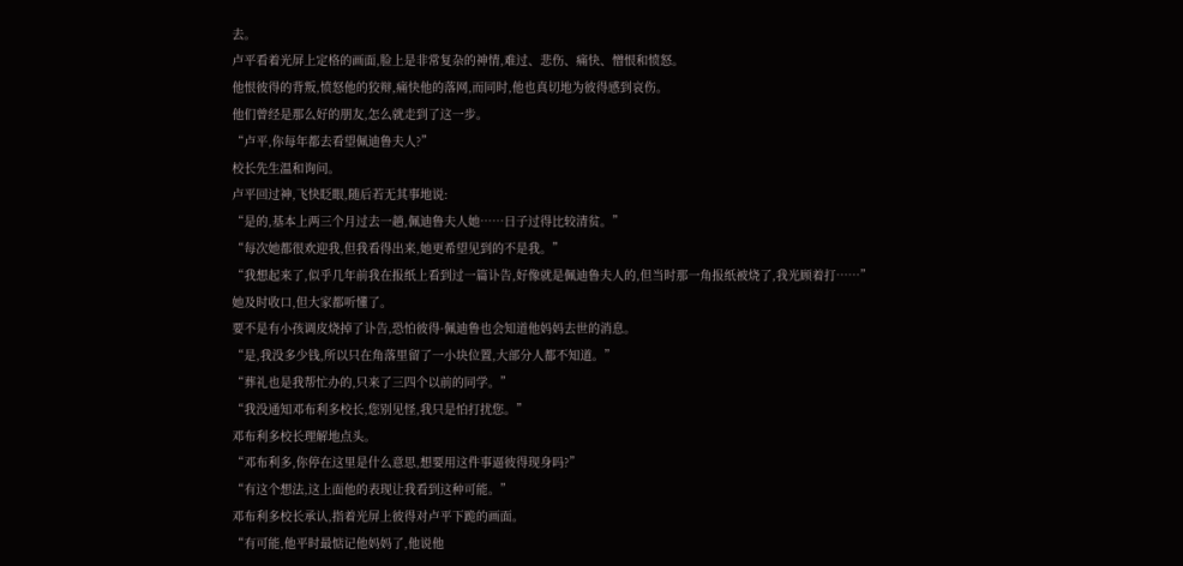去。
卢平看着光屏上定格的画面,脸上是非常复杂的神情,难过、悲伤、痛快、憎恨和愤怒。
他恨彼得的背叛,愤怒他的狡辩,痛快他的落网,而同时,他也真切地为彼得感到哀伤。
他们曾经是那么好的朋友,怎么就走到了这一步。
“卢平,你每年都去看望佩迪鲁夫人?”
校长先生温和询问。
卢平回过神,飞快眨眼,随后若无其事地说:
“是的,基本上两三个月过去一趟,佩迪鲁夫人她……日子过得比较清贫。”
“每次她都很欢迎我,但我看得出来,她更希望见到的不是我。”
“我想起来了,似乎几年前我在报纸上看到过一篇讣告,好像就是佩迪鲁夫人的,但当时那一角报纸被烧了,我光顾着打……”
她及时收口,但大家都听懂了。
要不是有小孩调皮烧掉了讣告,恐怕彼得·佩迪鲁也会知道他妈妈去世的消息。
“是,我没多少钱,所以只在角落里留了一小块位置,大部分人都不知道。”
“葬礼也是我帮忙办的,只来了三四个以前的同学。”
“我没通知邓布利多校长,您别见怪,我只是怕打扰您。”
邓布利多校长理解地点头。
“邓布利多,你停在这里是什么意思,想要用这件事逼彼得现身吗?”
“有这个想法,这上面他的表现让我看到这种可能。”
邓布利多校长承认,指着光屏上彼得对卢平下跪的画面。
“有可能,他平时最惦记他妈妈了,他说他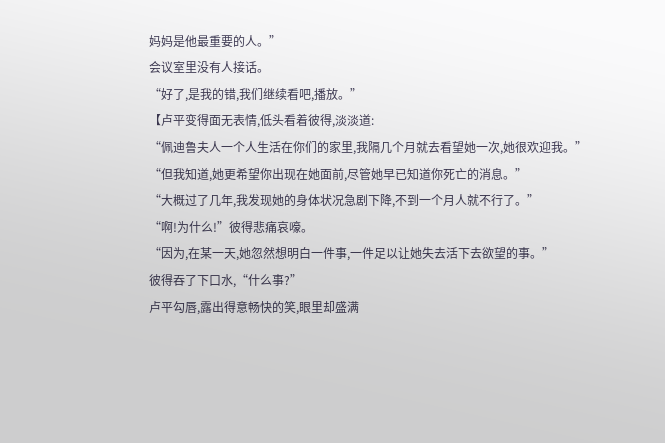妈妈是他最重要的人。”
会议室里没有人接话。
“好了,是我的错,我们继续看吧,播放。”
【卢平变得面无表情,低头看着彼得,淡淡道:
“佩迪鲁夫人一个人生活在你们的家里,我隔几个月就去看望她一次,她很欢迎我。”
“但我知道,她更希望你出现在她面前,尽管她早已知道你死亡的消息。”
“大概过了几年,我发现她的身体状况急剧下降,不到一个月人就不行了。”
“啊!为什么!”彼得悲痛哀嚎。
“因为,在某一天,她忽然想明白一件事,一件足以让她失去活下去欲望的事。”
彼得吞了下口水,“什么事?”
卢平勾唇,露出得意畅快的笑,眼里却盛满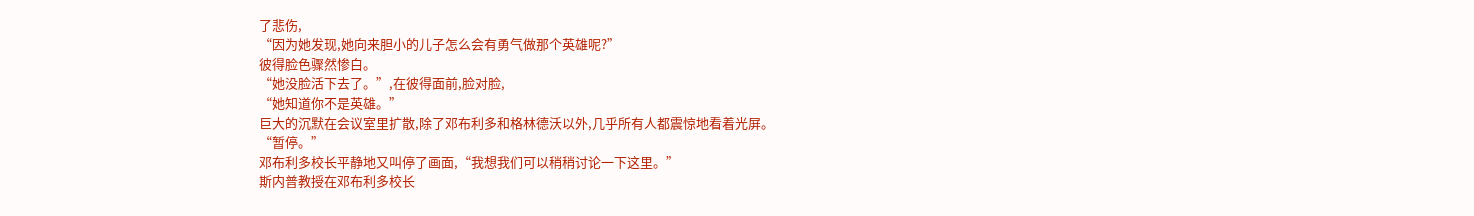了悲伤,
“因为她发现,她向来胆小的儿子怎么会有勇气做那个英雄呢?”
彼得脸色骤然惨白。
“她没脸活下去了。”,在彼得面前,脸对脸,
“她知道你不是英雄。”
巨大的沉默在会议室里扩散,除了邓布利多和格林德沃以外,几乎所有人都震惊地看着光屏。
“暂停。”
邓布利多校长平静地又叫停了画面,“我想我们可以稍稍讨论一下这里。”
斯内普教授在邓布利多校长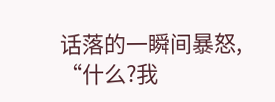话落的一瞬间暴怒,
“什么?我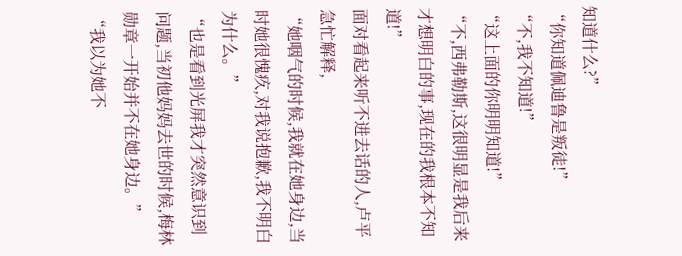知道什么?”
“你知道佩迪鲁是叛徒!”
“不,我不知道!”
“这上面的你明明知道!”
“不,西弗勒斯,这很明显是我后来才想明白的事,现在的我根本不知道!”
面对看起来听不进去话的人,卢平急忙解释,
“她咽气的时候,我就在她身边,当时她很愧疚,对我说抱歉,我不明白为什么。”
“也是看到光屏我才突然意识到问题,当初他妈妈去世的时候,梅林勋章一开始并不在她身边。”
“我以为她不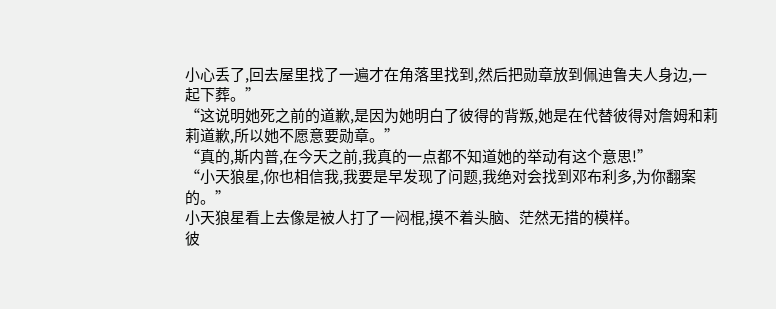小心丢了,回去屋里找了一遍才在角落里找到,然后把勋章放到佩迪鲁夫人身边,一起下葬。”
“这说明她死之前的道歉,是因为她明白了彼得的背叛,她是在代替彼得对詹姆和莉莉道歉,所以她不愿意要勋章。”
“真的,斯内普,在今天之前,我真的一点都不知道她的举动有这个意思!”
“小天狼星,你也相信我,我要是早发现了问题,我绝对会找到邓布利多,为你翻案的。”
小天狼星看上去像是被人打了一闷棍,摸不着头脑、茫然无措的模样。
彼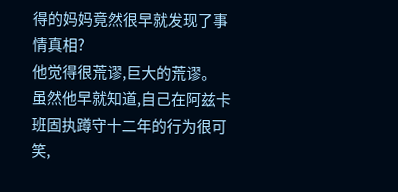得的妈妈竟然很早就发现了事情真相?
他觉得很荒谬,巨大的荒谬。
虽然他早就知道,自己在阿兹卡班固执蹲守十二年的行为很可笑,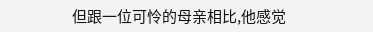但跟一位可怜的母亲相比,他感觉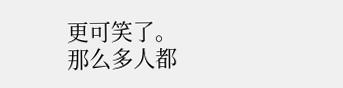更可笑了。
那么多人都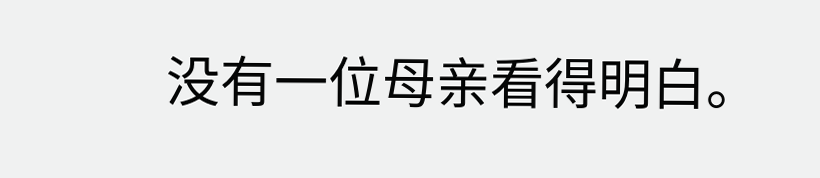没有一位母亲看得明白。